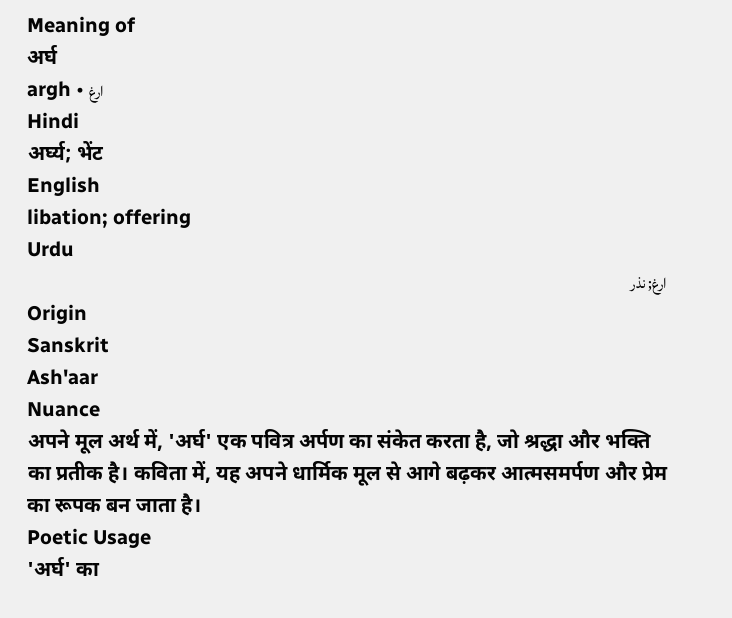Meaning of
अर्घ
argh • ارغ
Hindi
अर्घ्य; भेंट
English
libation; offering
Urdu
ارغ; نذر
Origin
Sanskrit
Ash'aar
Nuance
अपने मूल अर्थ में, 'अर्घ' एक पवित्र अर्पण का संकेत करता है, जो श्रद्धा और भक्ति का प्रतीक है। कविता में, यह अपने धार्मिक मूल से आगे बढ़कर आत्मसमर्पण और प्रेम का रूपक बन जाता है।
Poetic Usage
'अर्घ' का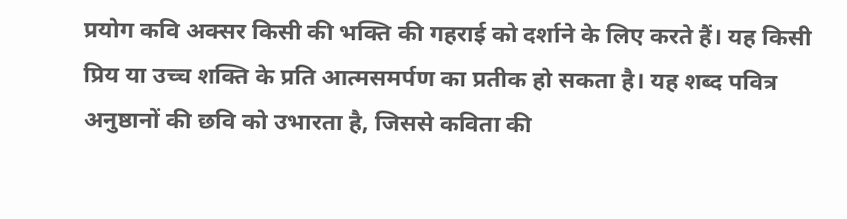प्रयोग कवि अक्सर किसी की भक्ति की गहराई को दर्शाने के लिए करते हैं। यह किसी प्रिय या उच्च शक्ति के प्रति आत्मसमर्पण का प्रतीक हो सकता है। यह शब्द पवित्र अनुष्ठानों की छवि को उभारता है, जिससे कविता की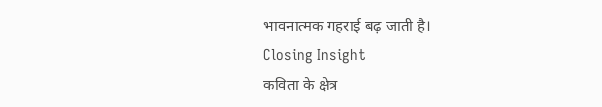भावनात्मक गहराई बढ़ जाती है।
Closing Insight
कविता के क्षेत्र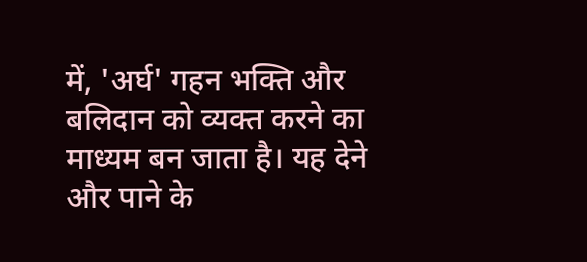में, 'अर्घ' गहन भक्ति और बलिदान को व्यक्त करने का माध्यम बन जाता है। यह देने और पाने के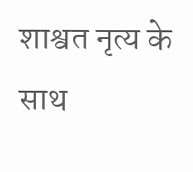शाश्वत नृत्य के साथ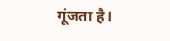गूंजता है।